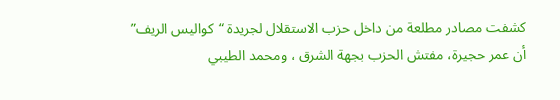كشفت مصادر مطلعة من داخل حزب الاستقلال لجريدة “كواليس الريف” أن عمر حجيرة، مفتش الحزب بجهة الشرق ، ومحمد الطيبي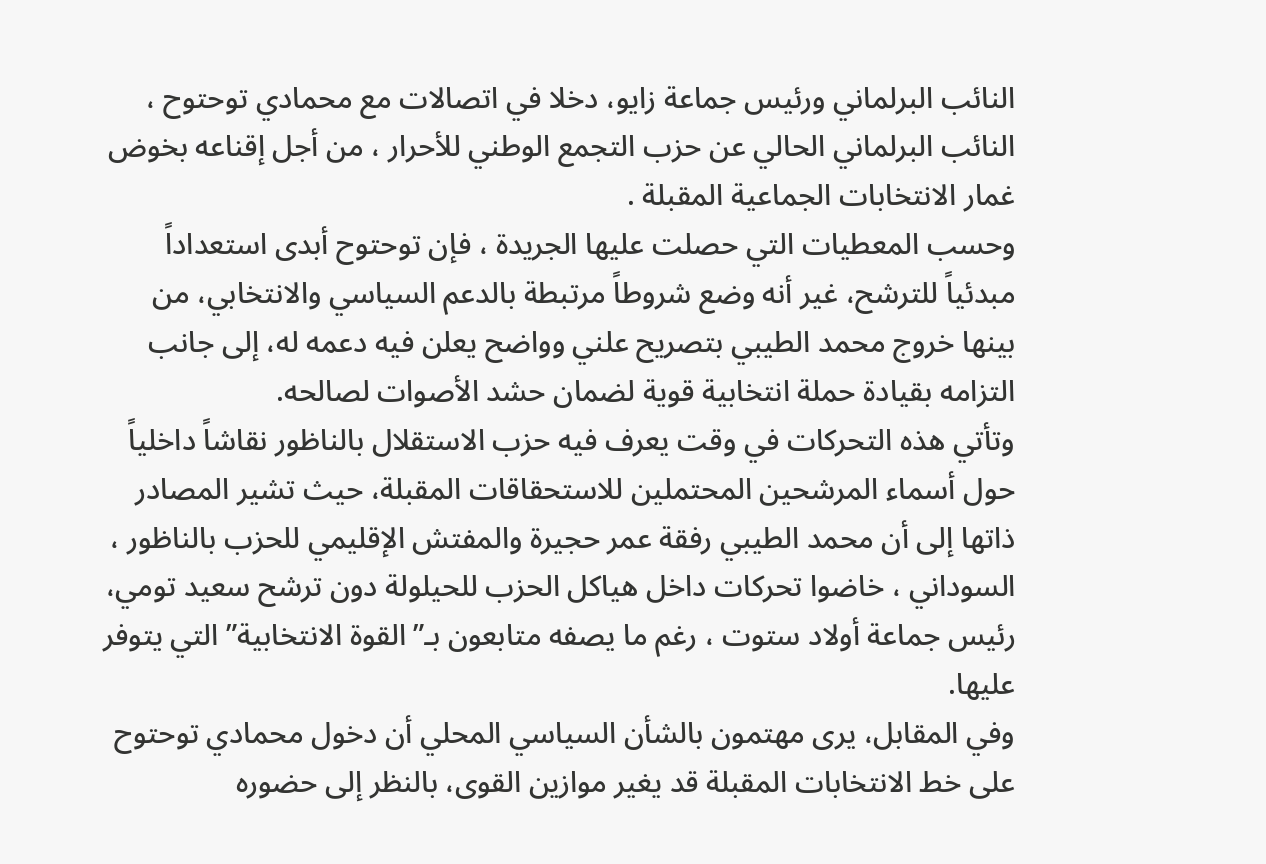النائب البرلماني ورئيس جماعة زايو، دخلا في اتصالات مع محمادي توحتوح ، النائب البرلماني الحالي عن حزب التجمع الوطني للأحرار ، من أجل إقناعه بخوض غمار الانتخابات الجماعية المقبلة .
وحسب المعطيات التي حصلت عليها الجريدة ، فإن توحتوح أبدى استعداداً مبدئياً للترشح، غير أنه وضع شروطاً مرتبطة بالدعم السياسي والانتخابي، من بينها خروج محمد الطيبي بتصريح علني وواضح يعلن فيه دعمه له، إلى جانب التزامه بقيادة حملة انتخابية قوية لضمان حشد الأصوات لصالحه.
وتأتي هذه التحركات في وقت يعرف فيه حزب الاستقلال بالناظور نقاشاً داخلياً حول أسماء المرشحين المحتملين للاستحقاقات المقبلة، حيث تشير المصادر ذاتها إلى أن محمد الطيبي رفقة عمر حجيرة والمفتش الإقليمي للحزب بالناظور ، السوداني ، خاضوا تحركات داخل هياكل الحزب للحيلولة دون ترشح سعيد تومي، رئيس جماعة أولاد ستوت ، رغم ما يصفه متابعون بـ”القوة الانتخابية” التي يتوفر عليها.
وفي المقابل، يرى مهتمون بالشأن السياسي المحلي أن دخول محمادي توحتوح على خط الانتخابات المقبلة قد يغير موازين القوى، بالنظر إلى حضوره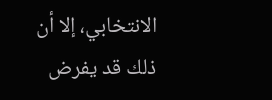الانتخابي، إلا أن ذلك قد يفرض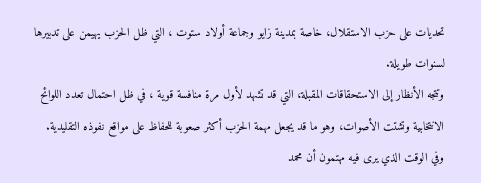تحديات على حزب الاستقلال، خاصة بمدينة زايو وجماعة أولاد ستوت ، التي ظل الحزب يهيمن على تدبيرها لسنوات طويلة.
وتتجه الأنظار إلى الاستحقاقات المقبلة، التي قد تشهد لأول مرة منافسة قوية ، في ظل احتمال تعدد اللوائح الانتخابية وتشتت الأصوات، وهو ما قد يجعل مهمة الحزب أكثر صعوبة للحفاظ على مواقع نفوذه التقليدية.
وفي الوقت الذي يرى فيه مهتمون أن محمد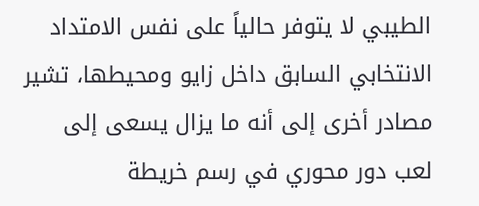الطيبي لا يتوفر حالياً على نفس الامتداد الانتخابي السابق داخل زايو ومحيطها، تشير مصادر أخرى إلى أنه ما يزال يسعى إلى لعب دور محوري في رسم خريطة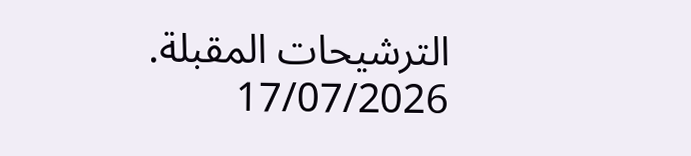الترشيحات المقبلة.
17/07/2026